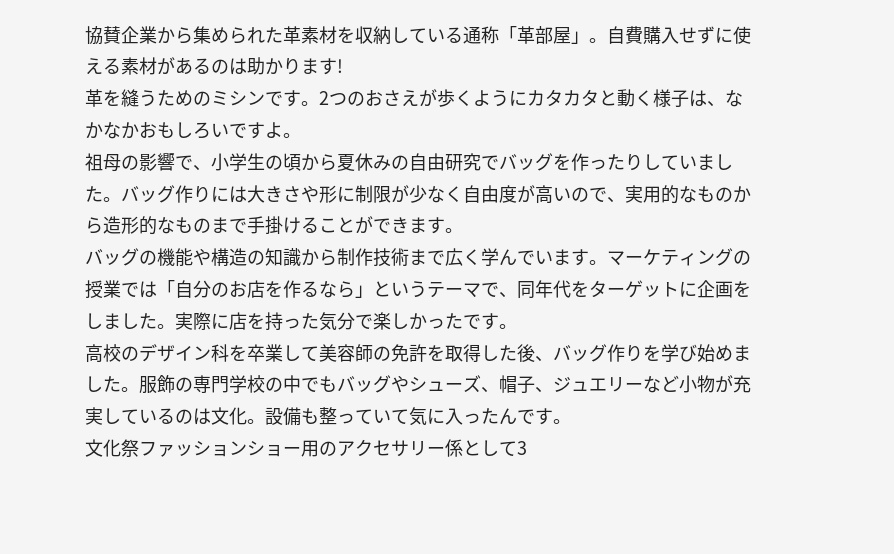協賛企業から集められた革素材を収納している通称「革部屋」。自費購入せずに使える素材があるのは助かります!
革を縫うためのミシンです。2つのおさえが歩くようにカタカタと動く様子は、なかなかおもしろいですよ。
祖母の影響で、小学生の頃から夏休みの自由研究でバッグを作ったりしていました。バッグ作りには大きさや形に制限が少なく自由度が高いので、実用的なものから造形的なものまで手掛けることができます。
バッグの機能や構造の知識から制作技術まで広く学んでいます。マーケティングの授業では「自分のお店を作るなら」というテーマで、同年代をターゲットに企画をしました。実際に店を持った気分で楽しかったです。
高校のデザイン科を卒業して美容師の免許を取得した後、バッグ作りを学び始めました。服飾の専門学校の中でもバッグやシューズ、帽子、ジュエリーなど小物が充実しているのは文化。設備も整っていて気に入ったんです。
文化祭ファッションショー用のアクセサリー係として3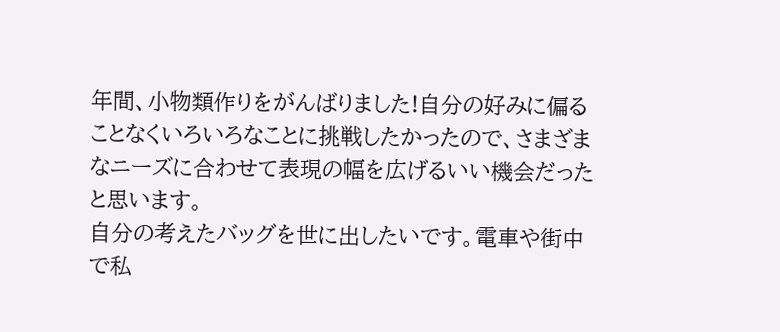年間、小物類作りをがんばりました!自分の好みに偏ることなくいろいろなことに挑戦したかったので、さまざまなニーズに合わせて表現の幅を広げるいい機会だったと思います。
自分の考えたバッグを世に出したいです。電車や街中で私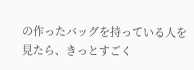の作ったバッグを持っている人を見たら、きっとすごく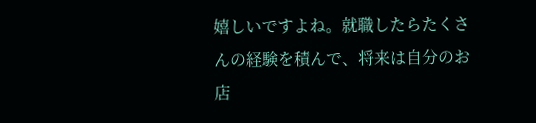嬉しいですよね。就職したらたくさんの経験を積んで、将来は自分のお店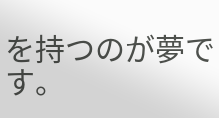を持つのが夢です。